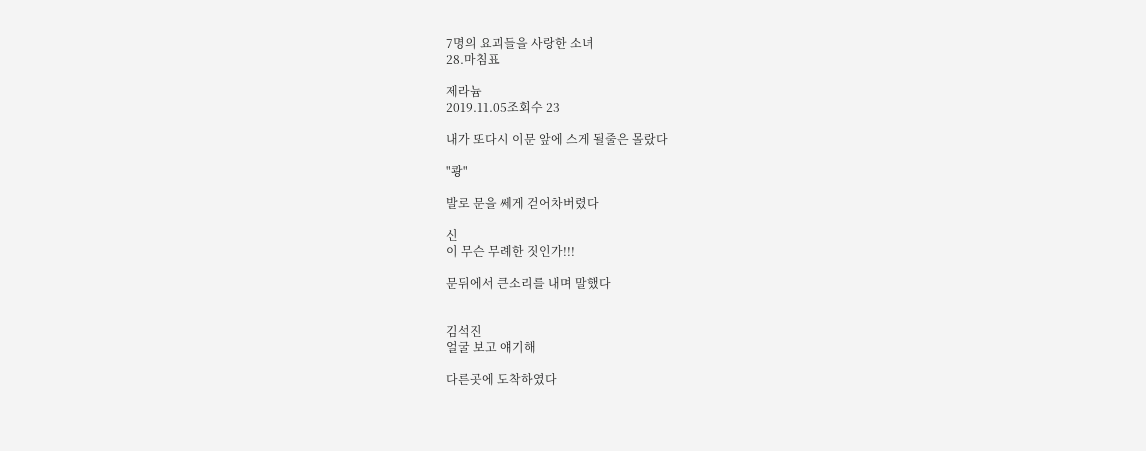7명의 요괴들을 사랑한 소녀
28.마침표

제라늄
2019.11.05조회수 23

내가 또다시 이문 앞에 스게 될줄은 몰랐다

"쾅"

발로 문을 쎄게 걷어차버렸다

신
이 무슨 무례한 짓인가!!!

문뒤에서 큰소리를 내며 말했다


김석진
얼굴 보고 얘기해

다른곳에 도착하였다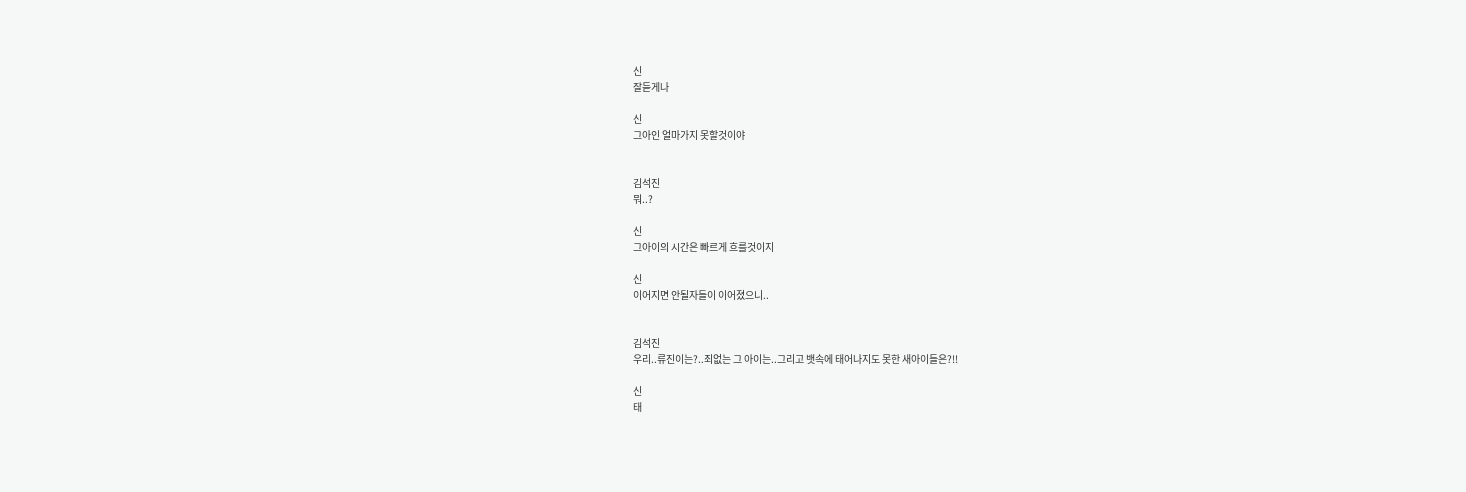신
잘듣게나

신
그아인 얼마가지 못할것이야


김석진
뭐..?

신
그아이의 시간은 빠르게 흐를것이지

신
이어지면 안될자들이 이어졌으니..


김석진
우리..류진이는?..죄없는 그 아이는..그리고 뱃속에 태어나지도 못한 새아이들은?!!

신
태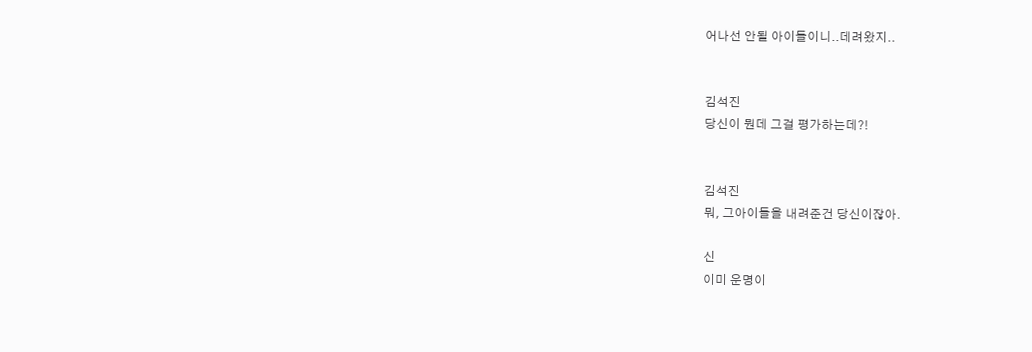어나선 안될 아이들이니..데려왔지..


김석진
당신이 뭔데 그걸 평가하는데?!


김석진
뭐, 그아이들을 내려준건 당신이잖아.

신
이미 운명이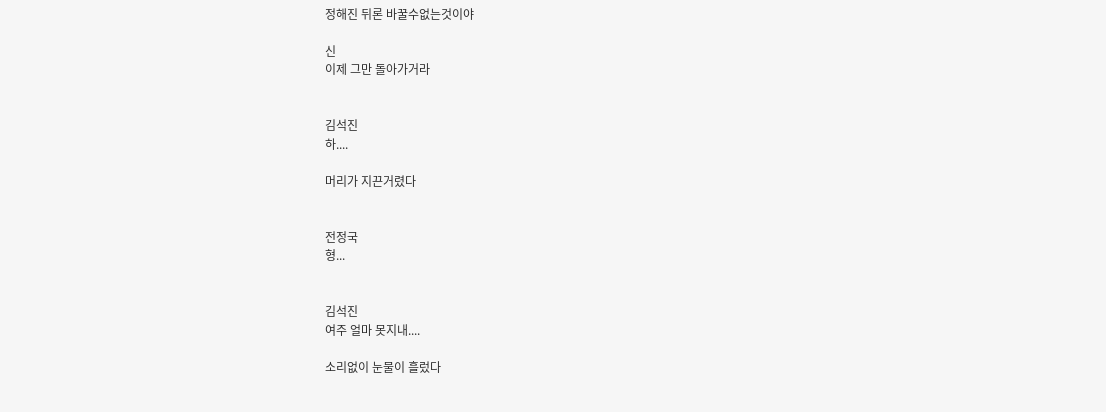정해진 뒤론 바꿀수없는것이야

신
이제 그만 돌아가거라


김석진
하....

머리가 지끈거렸다


전정국
형...


김석진
여주 얼마 못지내....

소리없이 눈물이 흘렀다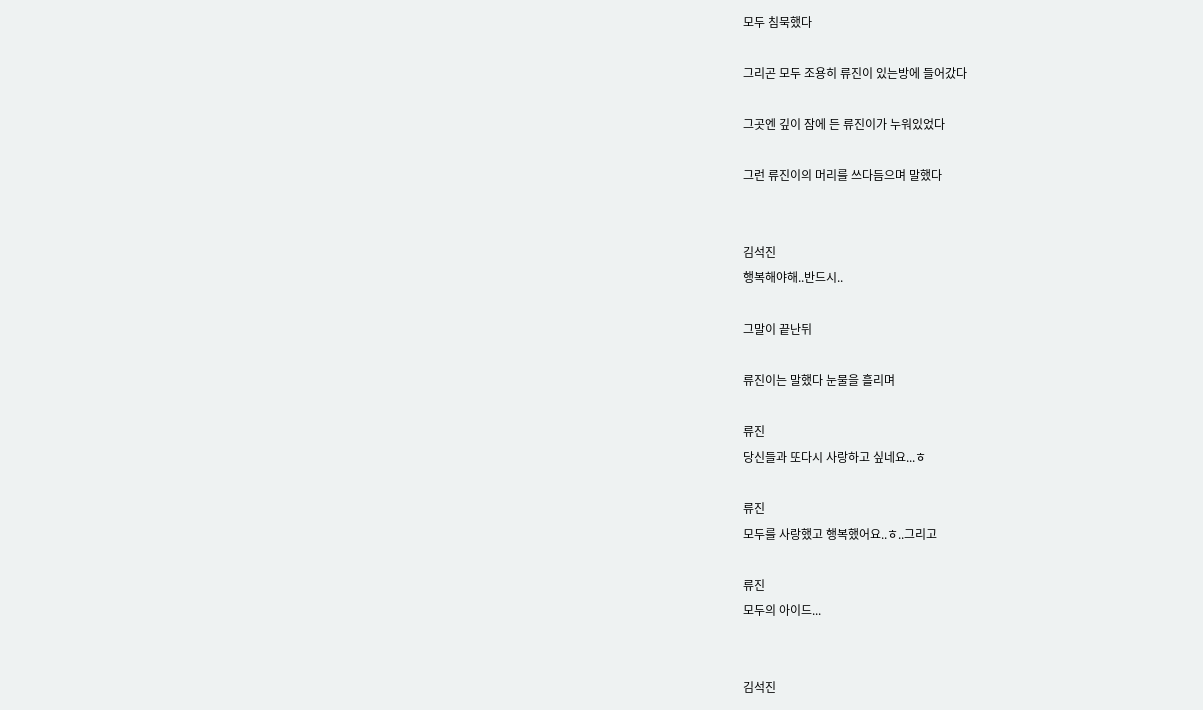모두 침묵했다

그리곤 모두 조용히 류진이 있는방에 들어갔다

그곳엔 깊이 잠에 든 류진이가 누워있었다

그런 류진이의 머리를 쓰다듬으며 말했다


김석진
행복해야해..반드시..

그말이 끝난뒤

류진이는 말했다 눈물을 흘리며

류진
당신들과 또다시 사랑하고 싶네요...ㅎ

류진
모두를 사랑했고 행복했어요..ㅎ..그리고

류진
모두의 아이드...


김석진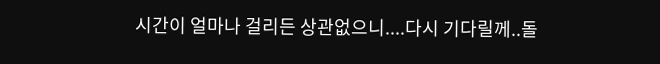시간이 얼마나 걸리든 상관없으니....다시 기다릴께..돌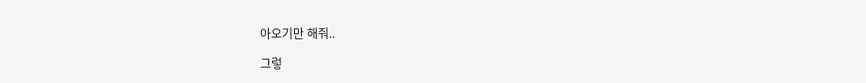아오기만 해줘..

그렇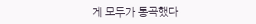게 모두가 통곡했다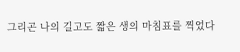그리곤 나의 길고도 짧은 생의 마침표를 찍었다